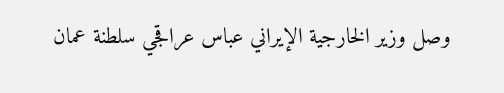وصل وزير الخارجية الإيراني عباس عراقجي سلطنة عمان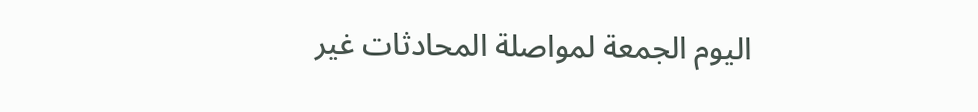اليوم الجمعة لمواصلة المحادثات غير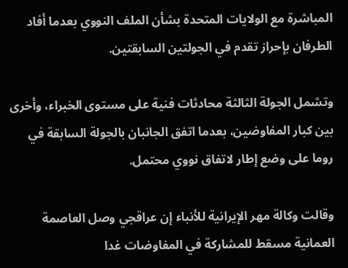المباشرة مع الولايات المتحدة بشأن الملف النووي بعدما أفاد الطرفان بإحراز تقدم في الجولتين السابقتين.

وتشمل الجولة الثالثة محادثات فنية على مستوى الخبراء، وأخرى بين كبار المفاوضين، بعدما اتفق الجانبان بالجولة السابقة في روما على وضع إطار لاتفاق نووي محتمل.

وقالت وكالة مهر الإيرانية للأنباء إن عراقجي وصل العاصمة العمانية مسقط للمشاركة في المفاوضات غدا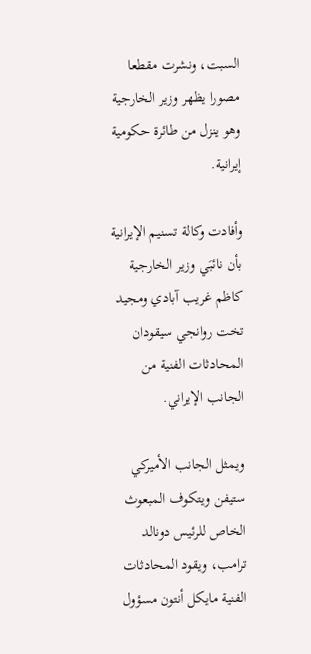السبت، ونشرت مقطعا مصورا يظهر وزير الخارجية وهو ينزل من طائرة حكومية إيرانية.

وأفادت وكالة تسنيم الإيرانية بأن نائبَي وزير الخارجية كاظم غريب آبادي ومجيد تخت روانجي سيقودان المحادثات الفنية من الجانب الإيراني.

ويمثل الجانب الأميركي ستيفن ويتكوف المبعوث الخاص للرئيس دونالد ترامب، ويقود المحادثات الفنية مايكل أنتون مسؤول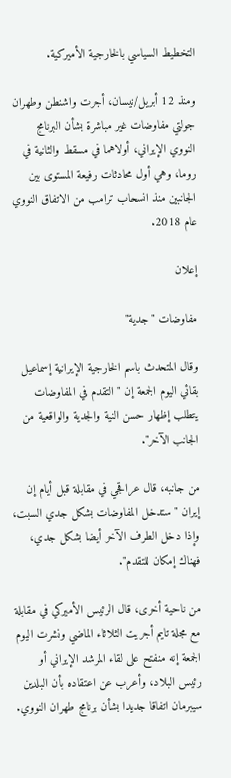التخطيط السياسي بالخارجية الأميركية.

ومنذ 12 أبريل/نيسان، أجرت واشنطن وطهران جولتي مفاوضات غير مباشرة بشأن البرنامج النووي الإيراني، أولاهما في مسقط والثانية في روما، وهي أول محادثات رفيعة المستوى بين الجانبين منذ انسحاب ترامب من الاتفاق النووي عام 2018.

إعلان

مفاوضات "جدية"

وقال المتحدث باسم الخارجية الإيرانية إسماعيل بقائي اليوم الجمعة إن "التقدم في المفاوضات يتطلب إظهار حسن النية والجدية والواقعية من الجانب الآخر".

من جانبه، قال عراقجي في مقابلة قبل أيام إن إيران "ستدخل المفاوضات بشكل جدي السبت، وإذا دخل الطرف الآخر أيضا بشكل جدي، فهناك إمكان للتقدم".

من ناحية أخرى، قال الرئيس الأميركي في مقابلة مع مجلة تايم أجريت الثلاثاء الماضي ونشرت اليوم الجمعة إنه منفتح على لقاء المرشد الإيراني أو رئيس البلاد، وأعرب عن اعتقاده بأن البلدين سيبرمان اتفاقا جديدا بشأن برنامج طهران النووي.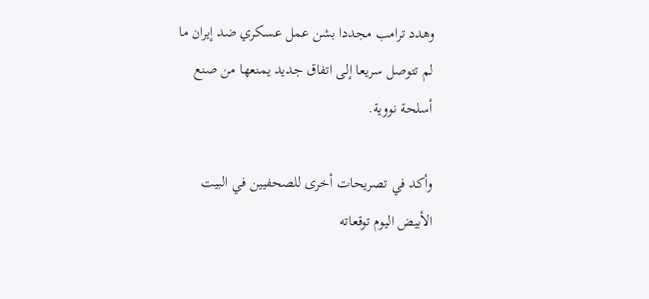وهدد ترامب مجددا بشن عمل عسكري ضد إيران ما لم تتوصل سريعا إلى اتفاق جديد يمنعها من صنع أسلحة نووية.

وأكد في تصريحات أخرى للصحفيين في البيت الأبيض اليوم توقعاته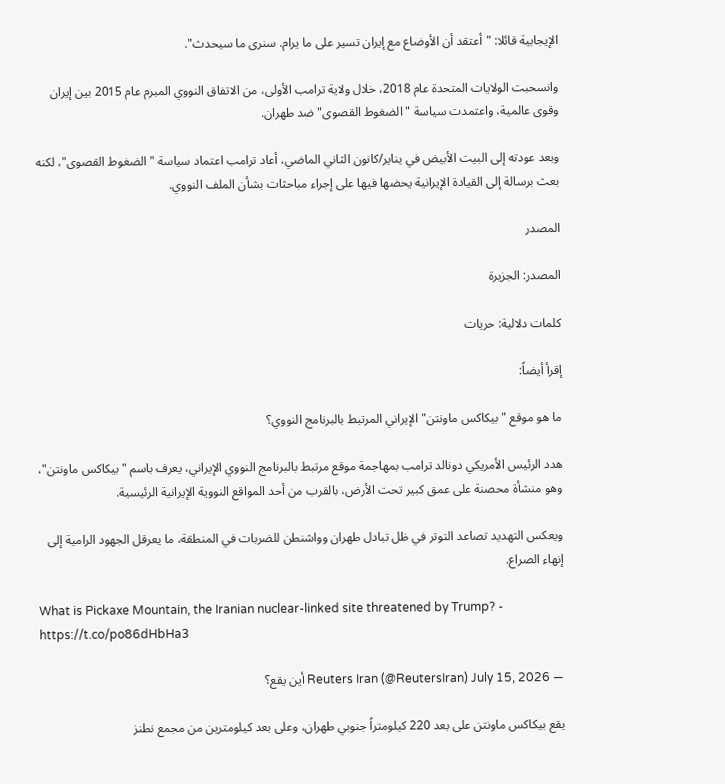الإيجابية قائلا: "أعتقد أن الأوضاع مع إيران تسير على ما يرام. سنرى ما سيحدث".

وانسحبت الولايات المتحدة عام 2018، خلال ولاية ترامب الأولى، من الاتفاق النووي المبرم عام 2015 بين إيران وقوى عالمية، واعتمدت سياسة "الضغوط القصوى" ضد طهران.

وبعد عودته إلى البيت الأبيض في يناير/كانون الثاني الماضي، أعاد ترامب اعتماد سياسة "الضغوط القصوى"، لكنه بعث برسالة إلى القيادة الإيرانية يحضها فيها على إجراء مباحثات بشأن الملف النووي.

المصدر

المصدر: الجزيرة

كلمات دلالية: حريات

إقرأ أيضاً:

ما هو موقع "بيكاكس ماونتن" الإيراني المرتبط بالبرنامج النووي؟

هدد الرئيس الأمريكي دونالد ترامب بمهاجمة موقع مرتبط بالبرنامج النووي الإيراني، يعرف باسم "بيكاكس ماونتن"، وهو منشأة محصنة على عمق كبير تحت الأرض، بالقرب من أحد المواقع النووية الإيرانية الرئيسية.

ويعكس التهديد تصاعد التوتر في ظل تبادل طهران وواشنطن للضربات في المنطقة، ما يعرقل الجهود الرامية إلى إنهاء الصراع.

What is Pickaxe Mountain, the Iranian nuclear-linked site threatened by Trump? - https://t.co/po86dHbHa3

— Reuters Iran (@ReutersIran) July 15, 2026 أين يقع؟

يقع بيكاكس ماونتن على بعد 220 كيلومتراً جنوبي طهران، وعلى بعد كيلومترين من مجمع نطنز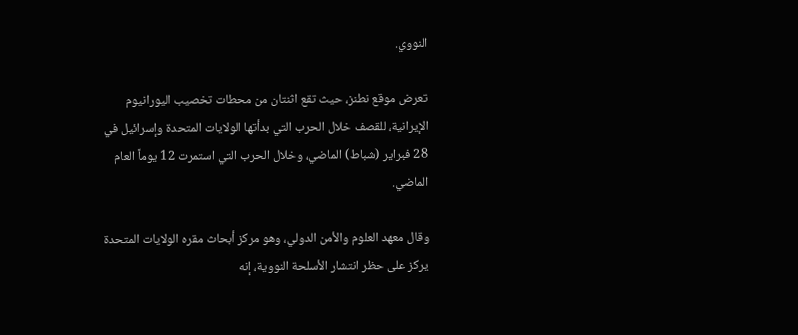النووي.

تعرض موقع نطنز، حيث تقع اثنتان من محطات تخصيب اليورانيوم الإيرانية، للقصف خلال الحرب التي بدأتها الولايات المتحدة وإسرائيل في 28 فبراير (شباط) الماضي، وخلال الحرب التي استمرت 12 يوماً العام الماضي.

وقال معهد العلوم والأمن الدولي، وهو مركز أبحاث مقره الولايات المتحدة يركز على حظر انتشار الأسلحة النووية، إنه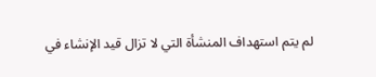لم يتم استهداف المنشأة التي لا تزال قيد الإنشاء في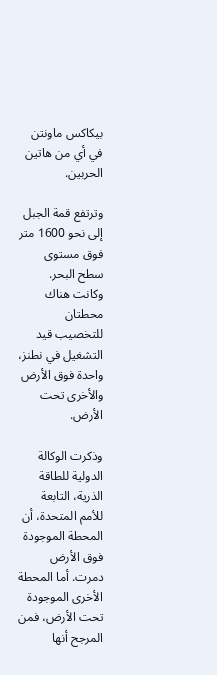بيكاكس ماونتن في أي من هاتين الحربين.

وترتفع قمة الجبل إلى نحو 1600 متر فوق مستوى سطح البحر. وكانت هناك محطتان للتخصيب قيد التشغيل في نطنز، واحدة فوق الأرض والأخرى تحت الأرض.

وذكرت الوكالة الدولية للطاقة الذرية، التابعة للأمم المتحدة، أن المحطة الموجودة فوق الأرض دمرت. أما المحطة الأخرى الموجودة تحت الأرض، فمن المرجح أنها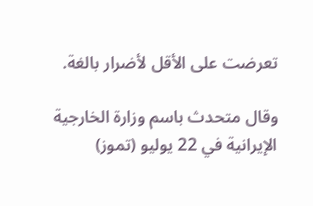تعرضت على الأقل لأضرار بالغة.

وقال متحدث باسم وزارة الخارجية الإيرانية في 22 يوليو (تموز)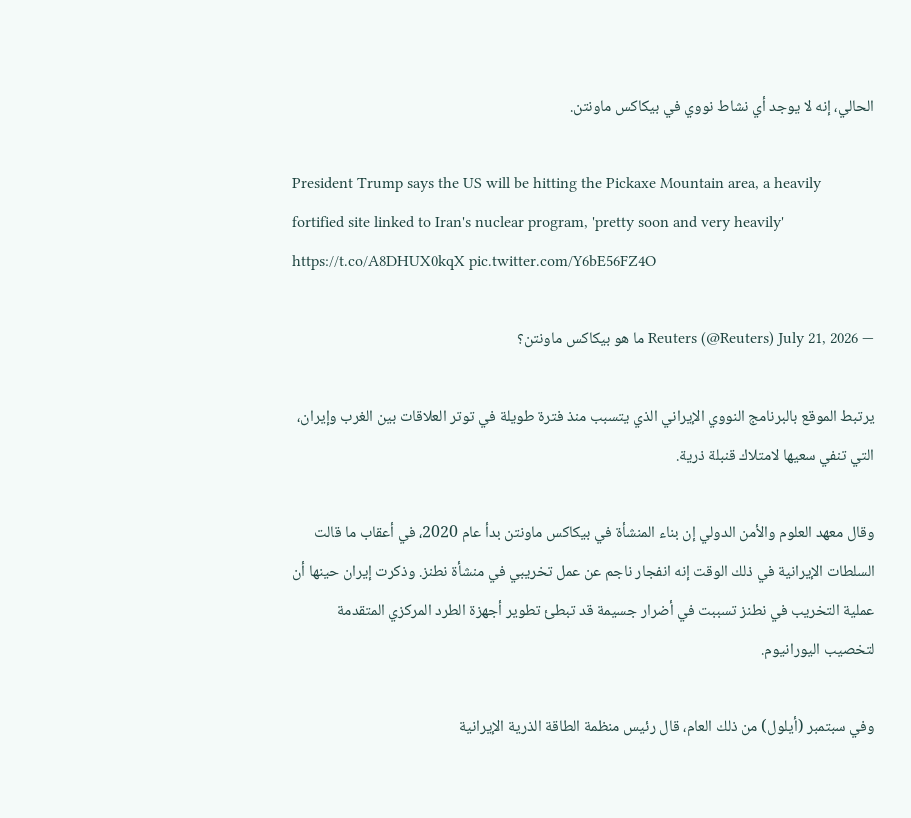الحالي، إنه لا يوجد أي نشاط نووي في بيكاكس ماونتن.

President Trump says the US will be hitting the Pickaxe Mountain area, a heavily fortified site linked to Iran's nuclear program, 'pretty soon and very heavily' https://t.co/A8DHUX0kqX pic.twitter.com/Y6bE56FZ4O

— Reuters (@Reuters) July 21, 2026 ما هو بيكاكس ماونتن؟

يرتبط الموقع بالبرنامج النووي الإيراني الذي يتسبب منذ فترة طويلة في توتر العلاقات بين الغرب وإيران، التي تنفي سعيها لامتلاك قنبلة ذرية.

وقال معهد العلوم والأمن الدولي إن بناء المنشأة في بيكاكس ماونتن بدأ عام 2020، في أعقاب ما قالت السلطات الإيرانية في ذلك الوقت إنه انفجار ناجم عن عمل تخريبي في منشأة نطنز. وذكرت إيران حينها أن عملية التخريب في نطنز تسببت في أضرار جسيمة قد تبطئ تطوير أجهزة الطرد المركزي المتقدمة لتخصيب اليورانيوم.

وفي سبتمبر (أيلول) من ذلك العام، قال رئيس منظمة الطاقة الذرية الإيرانية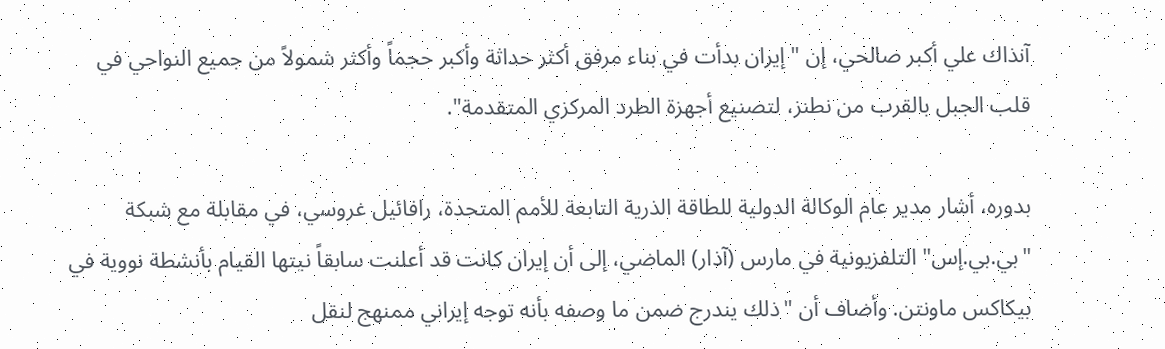آنذاك علي أكبر صالحي، إن "إيران بدأت في بناء مرفق أكثر حداثة وأكبر حجماً وأكثر شمولاً من جميع النواحي في قلب الجبل بالقرب من نطنز، لتصنيع أجهزة الطرد المركزي المتقدمة".

بدوره، أشار مدير عام الوكالة الدولية للطاقة الذرية التابعة للأمم المتحدة، رافائيل غروسي، في مقابلة مع شبكة "بي.بي.إس" التلفزيونية في مارس (آذار) الماضي، إلى أن إيران كانت قد أعلنت سابقاً نيتها القيام بأنشطة نووية في بيكاكس ماونتن. وأضاف أن "ذلك يندرج ضمن ما وصفه بأنه توجه إيراني ممنهج لنقل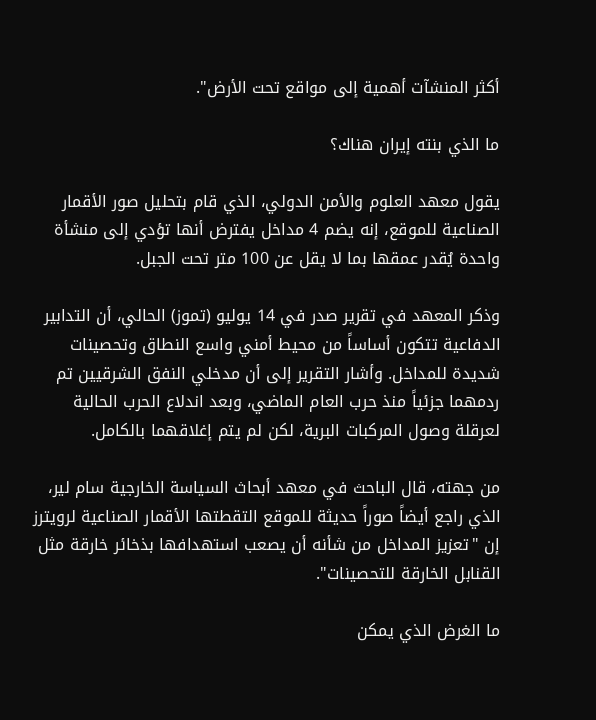أكثر المنشآت أهمية إلى مواقع تحت الأرض".

ما الذي بنته إيران هناك؟

يقول معهد العلوم والأمن الدولي، الذي قام بتحليل صور الأقمار الصناعية للموقع، إنه يضم 4 مداخل يفترض أنها تؤدي إلى منشأة واحدة يُقدر عمقها بما لا يقل عن 100 متر تحت الجبل.

وذكر المعهد في تقرير صدر في 14 يوليو (تموز) الحالي، أن التدابير الدفاعية تتكون أساساً من محيط أمني واسع النطاق وتحصينات شديدة للمداخل. وأشار التقرير إلى أن مدخلي النفق الشرقيين تم ردمهما جزئياً منذ حرب العام الماضي، وبعد اندلاع الحرب الحالية لعرقلة وصول المركبات البرية، لكن لم يتم إغلاقهما بالكامل.

من جهته، قال الباحث في معهد أبحاث السياسة الخارجية سام لير، الذي راجع أيضاً صوراً حديثة للموقع التقطتها الأقمار الصناعية لرويترز إن "تعزيز المداخل من شأنه أن يصعب استهدافها بذخائر خارقة مثل القنابل الخارقة للتحصينات".

ما الغرض الذي يمكن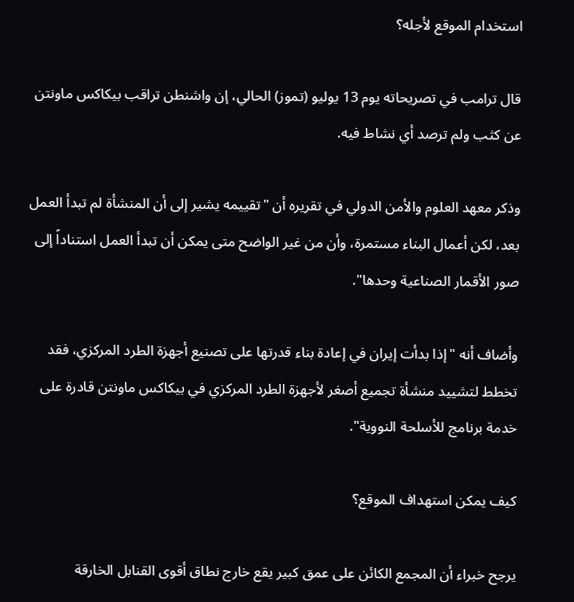استخدام الموقع لأجله؟

قال ترامب في تصريحاته يوم 13 يوليو (تموز) الحالي، إن واشنطن تراقب بيكاكس ماونتن عن كثب ولم ترصد أي نشاط فيه.

وذكر معهد العلوم والأمن الدولي في تقريره أن "تقييمه يشير إلى أن المنشأة لم تبدأ العمل بعد، لكن أعمال البناء مستمرة، وأن من غير الواضح متى يمكن أن تبدأ العمل استناداً إلى صور الأقمار الصناعية وحدها".

وأضاف أنه "إذا بدأت إيران في إعادة بناء قدرتها على تصنيع أجهزة الطرد المركزي، فقد تخطط لتشييد منشأة تجميع أصغر لأجهزة الطرد المركزي في بيكاكس ماونتن قادرة على خدمة برنامج للأسلحة النووية".

كيف يمكن استهداف الموقع؟

يرجح خبراء أن المجمع الكائن على عمق كبير يقع خارج نطاق أقوى القنابل الخارقة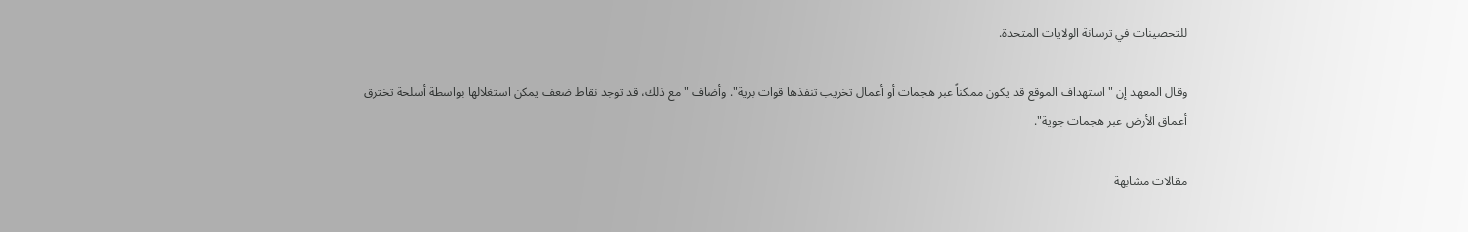للتحصينات في ترسانة الولايات المتحدة.

وقال المعهد إن "استهداف الموقع قد يكون ممكناً عبر هجمات أو أعمال تخريب تنفذها قوات برية". وأضاف "مع ذلك، قد توجد نقاط ضعف يمكن استغلالها بواسطة أسلحة تخترق أعماق الأرض عبر هجمات جوية".

مقالات مشابهة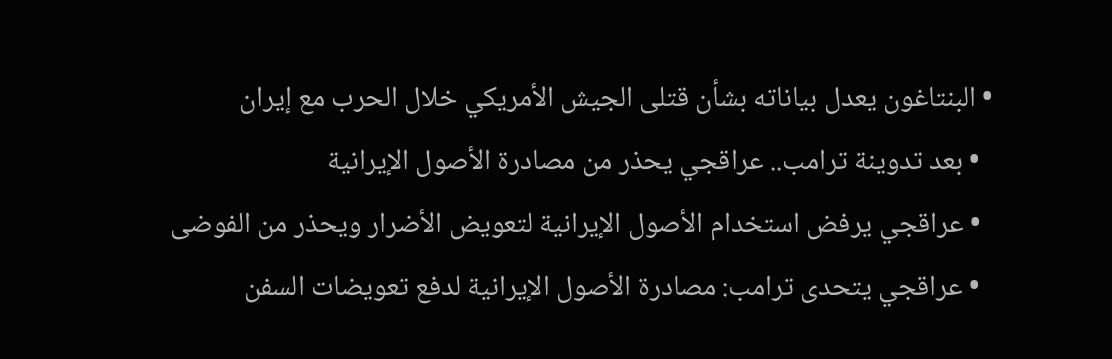• البنتاغون يعدل بياناته بشأن قتلى الجيش الأمريكي خلال الحرب مع إيران
  • بعد تدوينة ترامب.. عراقجي يحذر من مصادرة الأصول الإيرانية
  • عراقجي يرفض استخدام الأصول الإيرانية لتعويض الأضرار ويحذر من الفوضى
  • عراقجي يتحدى ترامب: مصادرة الأصول الإيرانية لدفع تعويضات السفن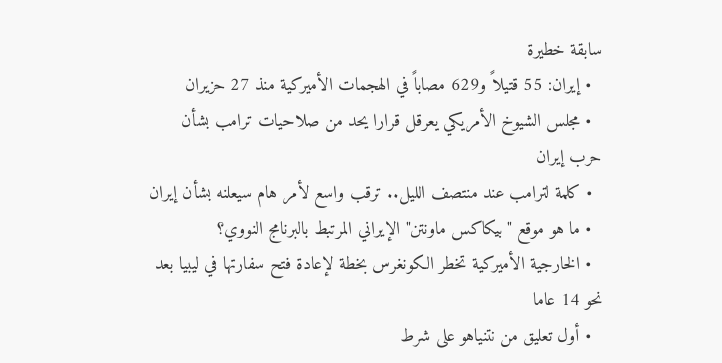سابقة خطيرة
  • إيران: 55 قتيلاً و629 مصاباً في الهجمات الأميركية منذ 27 حزيران
  • مجلس الشيوخ الأمريكي يعرقل قرارا يحد من صلاحيات ترامب بشأن حرب إيران
  • كلمة لترامب عند منتصف الليل.. ترقب واسع لأمر هام سيعلنه بشأن إيران
  • ما هو موقع "بيكاكس ماونتن" الإيراني المرتبط بالبرنامج النووي؟
  • الخارجية الأميركية تخطر الكونغرس بخطة لإعادة فتح سفارتها في ليبيا بعد نحو 14 عاما
  • أول تعليق من نتنياهو على شرط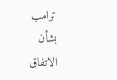ترامب بشأن الاتفاق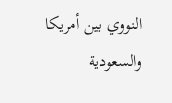النووي بين أمريكا والسعودية